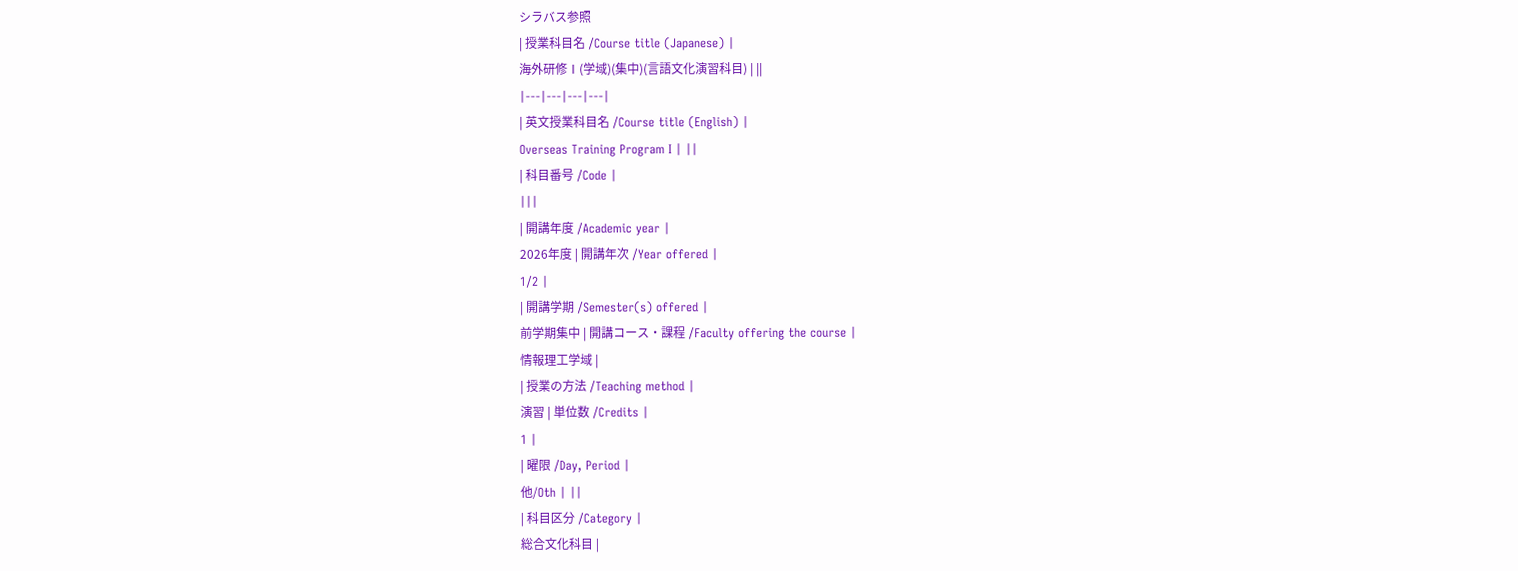シラバス参照
| 授業科目名 /Course title (Japanese) |
海外研修Ⅰ(学域)(集中)(言語文化演習科目) | ||
|---|---|---|---|
| 英文授業科目名 /Course title (English) |
Overseas Training Program I | ||
| 科目番号 /Code |
|||
| 開講年度 /Academic year |
2026年度 | 開講年次 /Year offered |
1/2 |
| 開講学期 /Semester(s) offered |
前学期集中 | 開講コース・課程 /Faculty offering the course |
情報理工学域 |
| 授業の方法 /Teaching method |
演習 | 単位数 /Credits |
1 |
| 曜限 /Day, Period |
他/Oth | ||
| 科目区分 /Category |
総合文化科目 |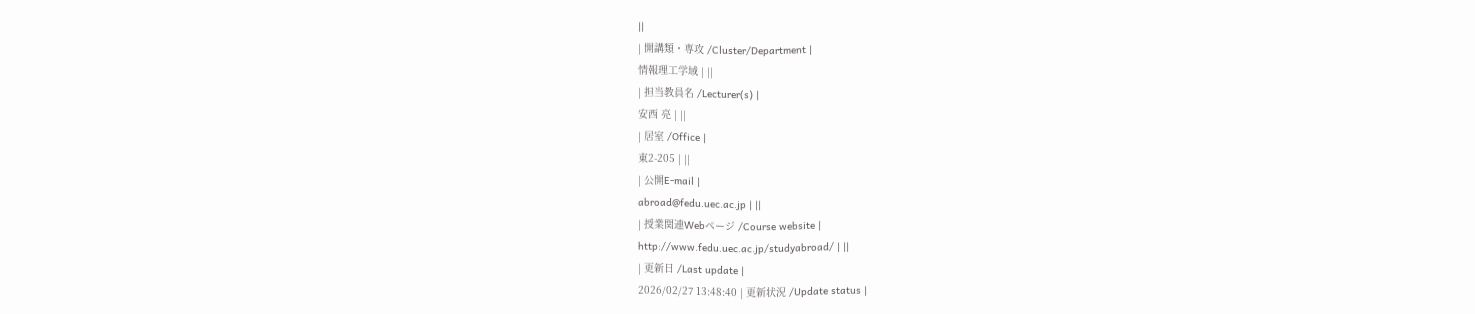||
| 開講類・専攻 /Cluster/Department |
情報理工学域 | ||
| 担当教員名 /Lecturer(s) |
安西 亮 | ||
| 居室 /Office |
東2-205 | ||
| 公開E-mail |
abroad@fedu.uec.ac.jp | ||
| 授業関連Webページ /Course website |
http://www.fedu.uec.ac.jp/studyabroad/ | ||
| 更新日 /Last update |
2026/02/27 13:48:40 | 更新状況 /Update status |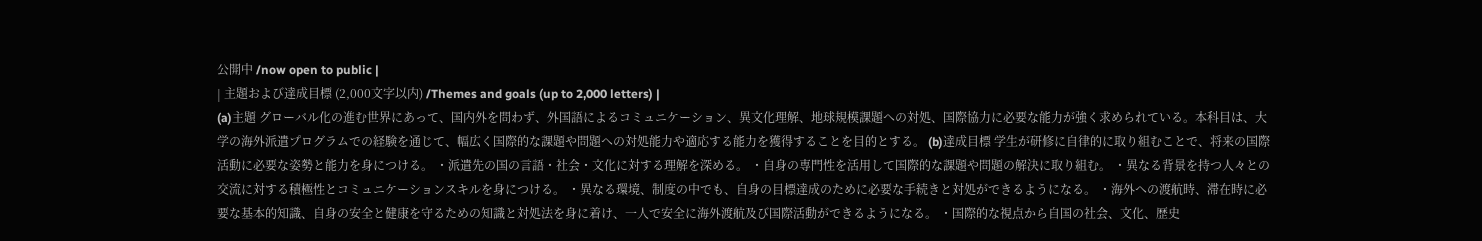公開中 /now open to public |
| 主題および達成目標 (2,000文字以内) /Themes and goals (up to 2,000 letters) |
(a)主題 グローバル化の進む世界にあって、国内外を問わず、外国語によるコミュニケーション、異文化理解、地球規模課題への対処、国際協力に必要な能力が強く求められている。本科目は、大学の海外派遣プログラムでの経験を通じて、幅広く国際的な課題や問題への対処能力や適応する能力を獲得することを目的とする。 (b)達成目標 学生が研修に自律的に取り組むことで、将来の国際活動に必要な姿勢と能力を身につける。 ・派遣先の国の言語・社会・文化に対する理解を深める。 ・自身の専門性を活用して国際的な課題や問題の解決に取り組む。 ・異なる背景を持つ人々との交流に対する積極性とコミュニケーションスキルを身につける。 ・異なる環境、制度の中でも、自身の目標達成のために必要な手続きと対処ができるようになる。 ・海外への渡航時、滞在時に必要な基本的知識、自身の安全と健康を守るための知識と対処法を身に着け、一人で安全に海外渡航及び国際活動ができるようになる。 ・国際的な視点から自国の社会、文化、歴史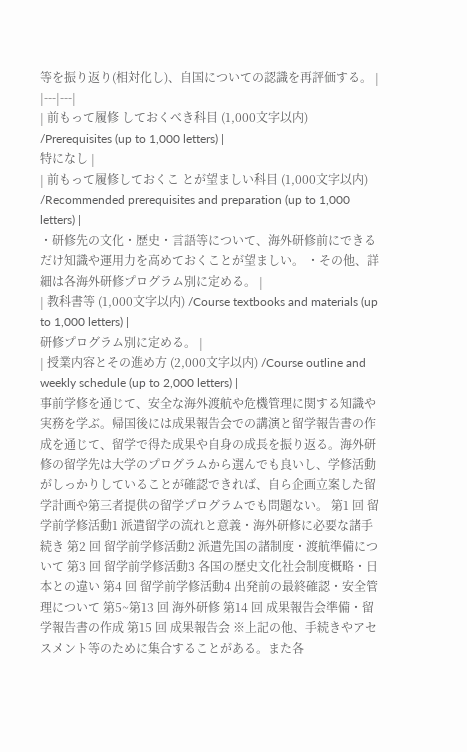等を振り返り(相対化し)、自国についての認識を再評価する。 |
|---|---|
| 前もって履修 しておくべき科目 (1,000文字以内) /Prerequisites (up to 1,000 letters) |
特になし |
| 前もって履修しておくこ とが望ましい科目 (1,000文字以内) /Recommended prerequisites and preparation (up to 1,000 letters) |
・研修先の文化・歴史・言語等について、海外研修前にできるだけ知識や運用力を高めておくことが望ましい。 ・その他、詳細は各海外研修プログラム別に定める。 |
| 教科書等 (1,000文字以内) /Course textbooks and materials (up to 1,000 letters) |
研修プログラム別に定める。 |
| 授業内容とその進め方 (2,000文字以内) /Course outline and weekly schedule (up to 2,000 letters) |
事前学修を通じて、安全な海外渡航や危機管理に関する知識や実務を学ぶ。帰国後には成果報告会での講演と留学報告書の作成を通じて、留学で得た成果や自身の成長を振り返る。海外研修の留学先は大学のプログラムから選んでも良いし、学修活動がしっかりしていることが確認できれば、自ら企画立案した留学計画や第三者提供の留学プログラムでも問題ない。 第1 回 留学前学修活動1 派遣留学の流れと意義・海外研修に必要な諸手続き 第2 回 留学前学修活動2 派遣先国の諸制度・渡航準備について 第3 回 留学前学修活動3 各国の歴史文化社会制度概略・日本との違い 第4 回 留学前学修活動4 出発前の最終確認・安全管理について 第5~第13 回 海外研修 第14 回 成果報告会準備・留学報告書の作成 第15 回 成果報告会 ※上記の他、手続きやアセスメント等のために集合することがある。また各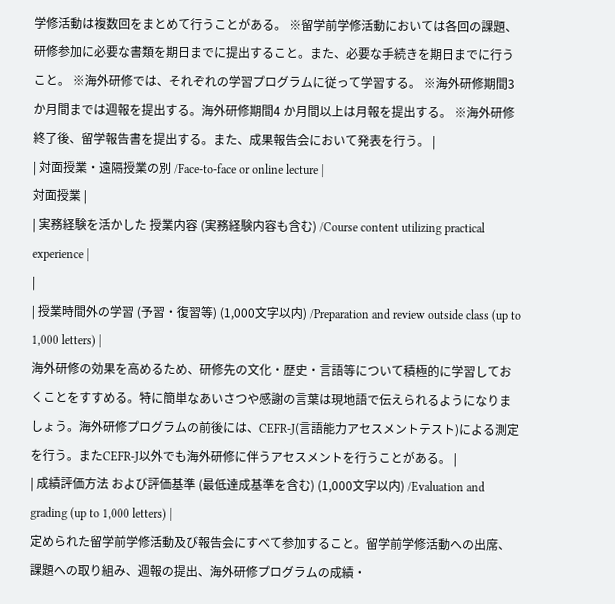学修活動は複数回をまとめて行うことがある。 ※留学前学修活動においては各回の課題、研修参加に必要な書類を期日までに提出すること。また、必要な手続きを期日までに行うこと。 ※海外研修では、それぞれの学習プログラムに従って学習する。 ※海外研修期間3 か月間までは週報を提出する。海外研修期間4 か月間以上は月報を提出する。 ※海外研修終了後、留学報告書を提出する。また、成果報告会において発表を行う。 |
| 対面授業・遠隔授業の別 /Face-to-face or online lecture |
対面授業 |
| 実務経験を活かした 授業内容 (実務経験内容も含む) /Course content utilizing practical experience |
|
| 授業時間外の学習 (予習・復習等) (1,000文字以内) /Preparation and review outside class (up to 1,000 letters) |
海外研修の効果を高めるため、研修先の文化・歴史・言語等について積極的に学習しておくことをすすめる。特に簡単なあいさつや感謝の言葉は現地語で伝えられるようになりましょう。海外研修プログラムの前後には、CEFR-J(言語能力アセスメントテスト)による測定を行う。またCEFR-J以外でも海外研修に伴うアセスメントを行うことがある。 |
| 成績評価方法 および評価基準 (最低達成基準を含む) (1,000文字以内) /Evaluation and grading (up to 1,000 letters) |
定められた留学前学修活動及び報告会にすべて参加すること。留学前学修活動への出席、課題への取り組み、週報の提出、海外研修プログラムの成績・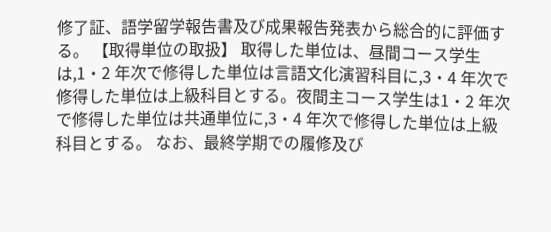修了証、語学留学報告書及び成果報告発表から総合的に評価する。 【取得単位の取扱】 取得した単位は、昼間コース学生は,1・2 年次で修得した単位は言語文化演習科目に,3・4 年次で修得した単位は上級科目とする。夜間主コース学生は1・2 年次で修得した単位は共通単位に,3・4 年次で修得した単位は上級科目とする。 なお、最終学期での履修及び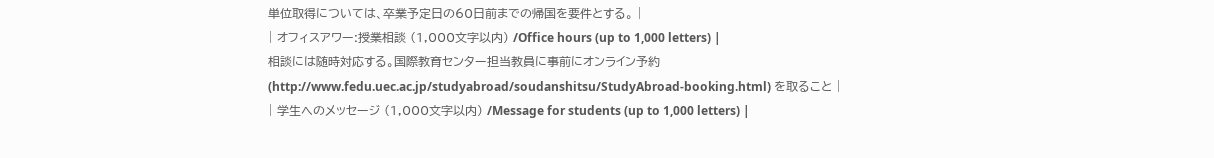単位取得については、卒業予定日の60日前までの帰国を要件とする。 |
| オフィスアワー:授業相談 (1,000文字以内) /Office hours (up to 1,000 letters) |
相談には随時対応する。国際教育センター担当教員に事前にオンライン予約 (http://www.fedu.uec.ac.jp/studyabroad/soudanshitsu/StudyAbroad-booking.html) を取ること |
| 学生へのメッセージ (1,000文字以内) /Message for students (up to 1,000 letters) |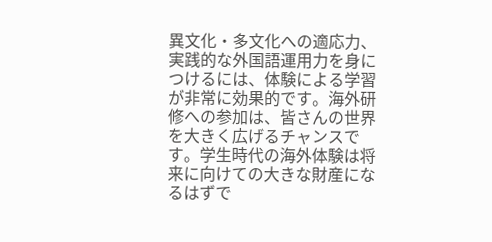異文化・多文化への適応力、実践的な外国語運用力を身につけるには、体験による学習が非常に効果的です。海外研修への参加は、皆さんの世界を大きく広げるチャンスです。学生時代の海外体験は将来に向けての大きな財産になるはずで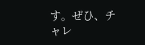す。ぜひ、チャレ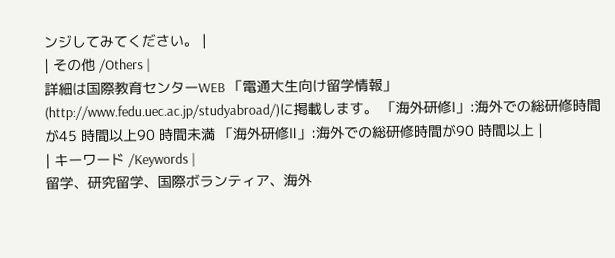ンジしてみてください。 |
| その他 /Others |
詳細は国際教育センターWEB 「電通大生向け留学情報」 (http://www.fedu.uec.ac.jp/studyabroad/)に掲載します。 「海外研修Ⅰ」:海外での総研修時間が45 時間以上90 時間未満 「海外研修Ⅱ」:海外での総研修時間が90 時間以上 |
| キーワード /Keywords |
留学、研究留学、国際ボランティア、海外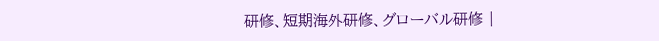研修、短期海外研修、グローバル研修 |